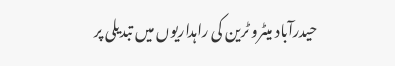حیدرآباد میٹرو ٹرین کی راہداریوں میں تبدیلی پر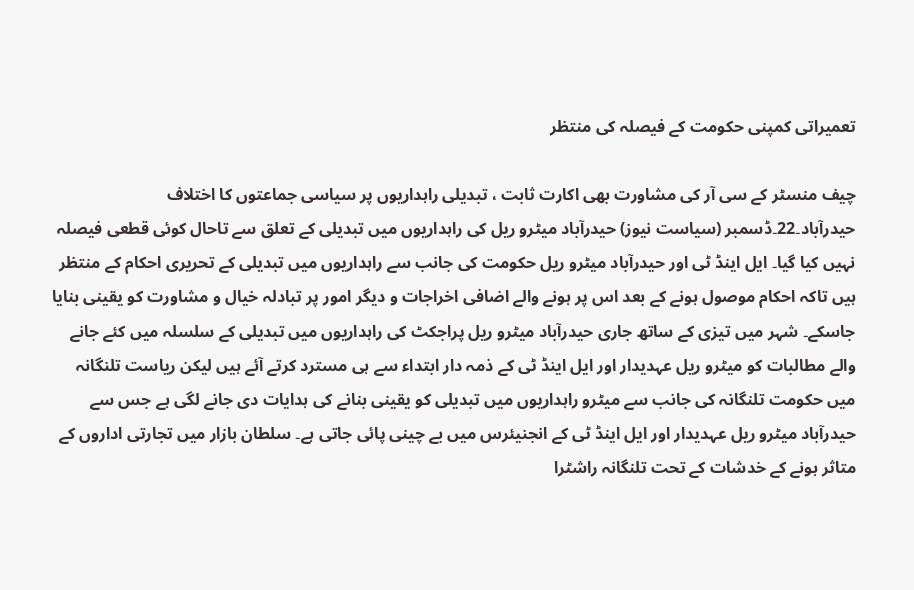تعمیراتی کمپنی حکومت کے فیصلہ کی منتظر

چیف منسٹر کے سی آر کی مشاورت بھی اکارت ثابت ، تبدیلی راہداریوں پر سیاسی جماعتوں کا اختلاف
حیدرآباد۔22۔ڈسمبر (سیاست نیوز) حیدرآباد میٹرو ریل کی راہداریوں میں تبدیلی کے تعلق سے تاحال کوئی قطعی فیصلہ نہیں کیا گیا۔ ایل اینڈ ٹی اور حیدرآباد میٹرو ریل حکومت کی جانب سے راہداریوں میں تبدیلی کے تحریری احکام کے منتظر ہیں تاکہ احکام موصول ہونے کے بعد اس پر ہونے والے اضافی اخراجات و دیگر امور پر تبادلہ خیال و مشاورت کو یقینی بنایا جاسکے۔ شہر میں تیزی کے ساتھ جاری حیدرآباد میٹرو ریل پراجکٹ کی راہداریوں میں تبدیلی کے سلسلہ میں کئے جانے والے مطالبات کو میٹرو ریل عہدیدار اور ایل اینڈ ٹی کے ذمہ دار ابتداء سے ہی مسترد کرتے آئے ہیں لیکن ریاست تلنگانہ میں حکومت تلنگانہ کی جانب سے میٹرو راہداریوں میں تبدیلی کو یقینی بنانے کی ہدایات دی جانے لگی ہے جس سے حیدرآباد میٹرو ریل عہدیدار اور ایل اینڈ ٹی کے انجنیئرس میں بے چینی پائی جاتی ہے۔ سلطان بازار میں تجارتی اداروں کے متاثر ہونے کے خدشات کے تحت تلنگانہ راشٹرا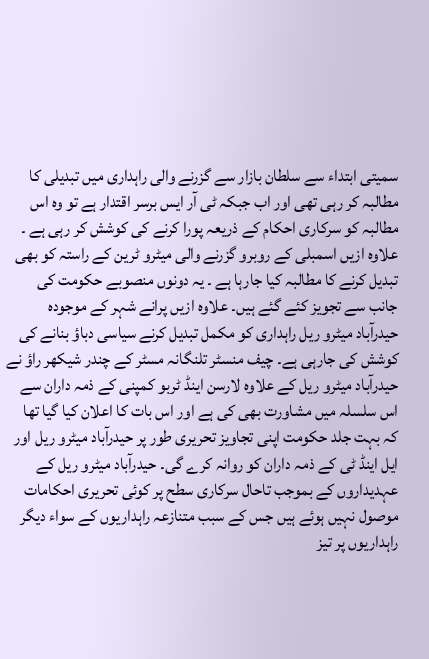سمیتی ابتداء سے سلطان بازار سے گزرنے والی راہداری میں تبدیلی کا مطالبہ کر رہی تھی اور اب جبکہ ٹی آر ایس برسر اقتدار ہے تو وہ اس مطالبہ کو سرکاری احکام کے ذریعہ پورا کرنے کی کوشش کر رہی ہے ۔ علاوہ ازیں اسمبلی کے روبرو گزرنے والی میٹرو ٹرین کے راستہ کو بھی تبدیل کرنے کا مطالبہ کیا جارہا ہے ۔ یہ دونوں منصوبے حکومت کی جانب سے تجویز کئے گئے ہیں۔ علاوہ ازیں پرانے شہر کے موجودہ حیدرآباد میٹرو ریل راہداری کو مکمل تبدیل کرنے سیاسی دباؤ بنانے کی کوشش کی جارہی ہے۔ چیف منسٹر تلنگانہ مسٹر کے چندر شیکھر راؤ نے حیدرآباد میٹرو ریل کے علاوہ لارسن اینڈ ٹربو کمپنی کے ذمہ داران سے اس سلسلہ میں مشاورت بھی کی ہے اور اس بات کا اعلان کیا گیا تھا کہ بہت جلد حکومت اپنی تجاویز تحریری طور پر حیدرآباد میٹرو ریل اور ایل اینڈ ٹی کے ذمہ داران کو روانہ کرے گی۔ حیدرآباد میٹرو ریل کے عہدیداروں کے بموجب تاحال سرکاری سطح پر کوئی تحریری احکامات موصول نہیں ہوئے ہیں جس کے سبب متنازعہ راہداریوں کے سواء دیگر راہداریوں پر تیز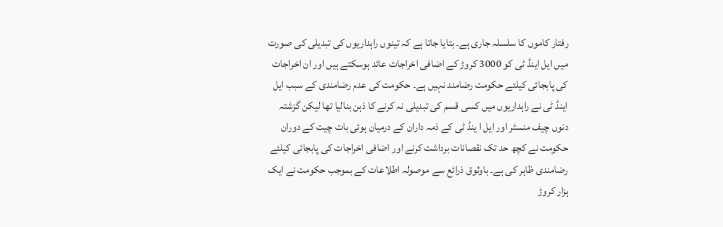رفتار کاموں کا سلسلہ جاری ہے۔ بتایا جاتا ہے کہ تینوں راہداریوں کی تبدیلی کی صورت میں ایل اینڈ ٹی کو 3000 کروڑ کے اضافی اخراجات عائد ہوسکتے ہیں اور ان اخراجات کی پابجائی کیلئے حکومت رضامند نہیں ہے۔ حکومت کی عدم رضامندی کے سبب ایل اینڈ ٹی نے راہداریوں میں کسی قسم کی تبدیلی نہ کرنے کا ذہن بنالیا تھا لیکن گزشتہ دنوں چیف منسٹر اور ایل ا ینڈ ٹی کے ذمہ داران کے درمیان ہوئی بات چیت کے دوران حکومت نے کچھ حد تک نقصانات برداشت کرنے اور اضافی اخراجات کی پابجائی کیلئے رضامندی ظاہر کی ہے۔ باوثوق ذرائع سے موصولہ اطلاعات کے بموجب حکومت نے ایک ہزار کروڑ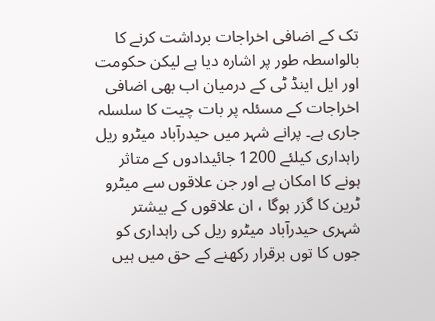تک کے اضافی اخراجات برداشت کرنے کا بالواسطہ طور پر اشارہ دیا ہے لیکن حکومت اور ایل اینڈ ٹی کے درمیان اب بھی اضافی اخراجات کے مسئلہ پر بات چیت کا سلسلہ جاری ہے۔ پرانے شہر میں حیدرآباد میٹرو ریل راہداری کیلئے 1200 جائیدادوں کے متاثر ہونے کا امکان ہے اور جن علاقوں سے میٹرو ٹرین کا گزر ہوگا ، ان علاقوں کے بیشتر شہری حیدرآباد میٹرو ریل کی راہداری کو جوں کا توں برقرار رکھنے کے حق میں ہیں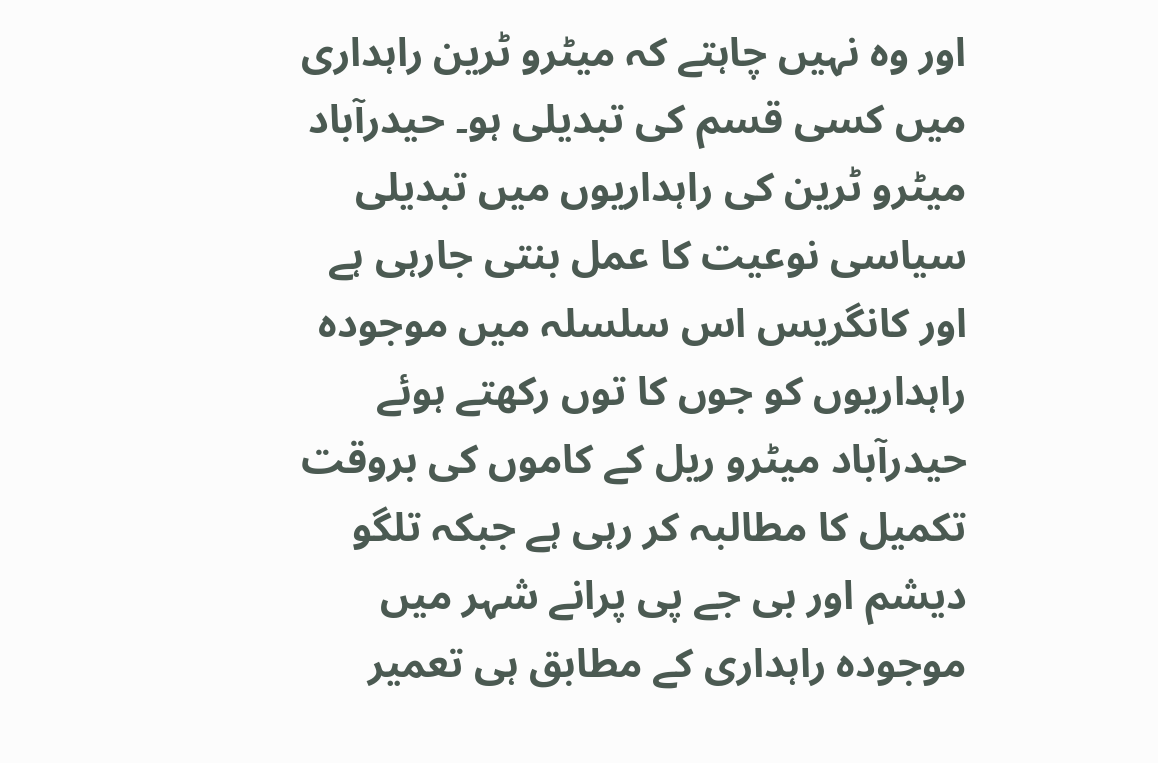اور وہ نہیں چاہتے کہ میٹرو ٹرین راہداری میں کسی قسم کی تبدیلی ہو۔ حیدرآباد میٹرو ٹرین کی راہداریوں میں تبدیلی سیاسی نوعیت کا عمل بنتی جارہی ہے اور کانگریس اس سلسلہ میں موجودہ راہداریوں کو جوں کا توں رکھتے ہوئے حیدرآباد میٹرو ریل کے کاموں کی بروقت تکمیل کا مطالبہ کر رہی ہے جبکہ تلگو دیشم اور بی جے پی پرانے شہر میں موجودہ راہداری کے مطابق ہی تعمیر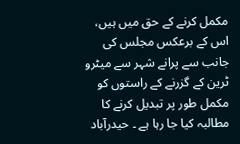مکمل کرنے کے حق میں ہیں، اس کے برعکس مجلس کی جانب سے پرانے شہر سے میٹرو ٹرین کے گزرنے کے راستوں کو مکمل طور پر تبدیل کرنے کا مطالبہ کیا جا رہا ہے ۔ حیدرآباد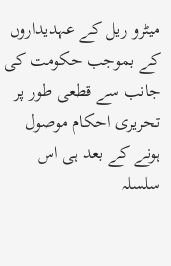میٹرو ریل کے عہدیداروں کے بموجب حکومت کی جانب سے قطعی طور پر تحریری احکام موصول ہونے کے بعد ہی اس سلسلہ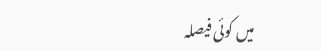میں کوئی فیصلہ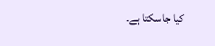کیا جاسکتا ہے۔